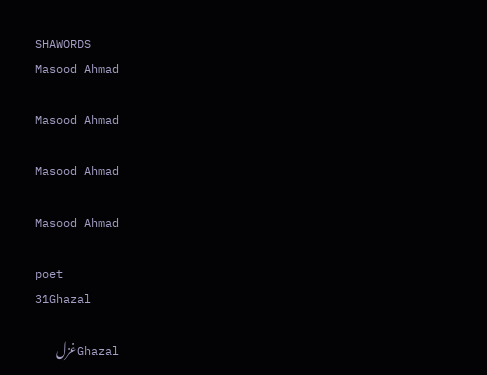SHAWORDS
Masood Ahmad

Masood Ahmad

Masood Ahmad

Masood Ahmad

poet
31Ghazal

Ghazalغزل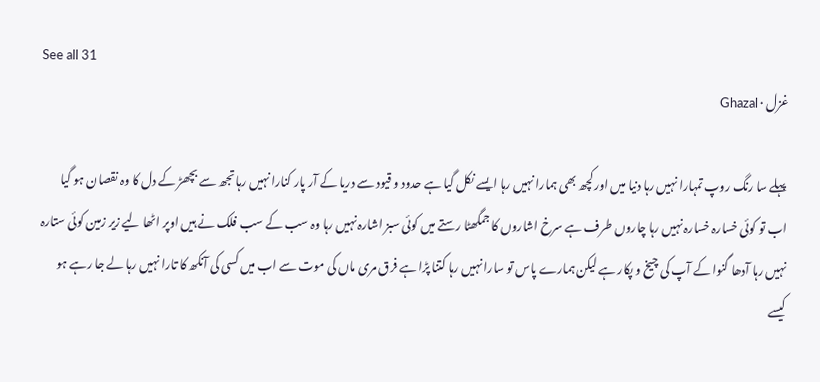See all 31
غزل · Ghazal

پہلے سا رنگ روپ تمہارا نہیں رہا دنیا میں اور کچھ بھی ہمارا نہیں رہا ایسے نکل گیا ہے حدود و قیود سے دریا کے آر پار کنارا نہیں رہا تجھ سے بچھڑ کے دل کا وہ نقصان ہو گیا اب تو کوئی خسارہ خسارہ نہیں رہا چاروں طرف ہے سرخ اشاروں کا جمگھٹا رستے میں کوئی سبز اشارہ نہیں رہا وہ سب کے سب فلک نے ہیں اوپر اٹھا لیے زیر زمین کوئی ستارہ نہیں رہا آدھا گنوا کے آپ کی چیخ و پکار ہے لیکن ہمارے پاس تو سارا نہیں رہا کتنا پڑا ہے فرق مری ماں کی موت سے اب میں کسی کی آنکھ کا تارا نہیں رہا لے جا رہے ہو کیسے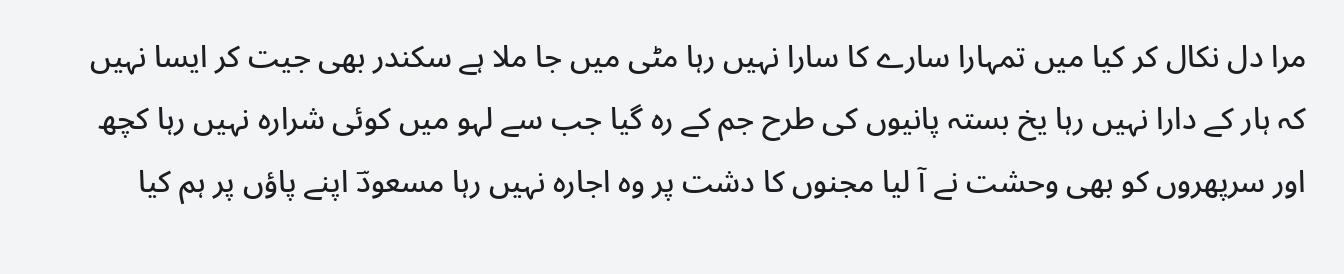مرا دل نکال کر کیا میں تمہارا سارے کا سارا نہیں رہا مٹی میں جا ملا ہے سکندر بھی جیت کر ایسا نہیں کہ ہار کے دارا نہیں رہا یخ بستہ پانیوں کی طرح جم کے رہ گیا جب سے لہو میں کوئی شرارہ نہیں رہا کچھ اور سرپھروں کو بھی وحشت نے آ لیا مجنوں کا دشت پر وہ اجارہ نہیں رہا مسعودؔ اپنے پاؤں پر ہم کیا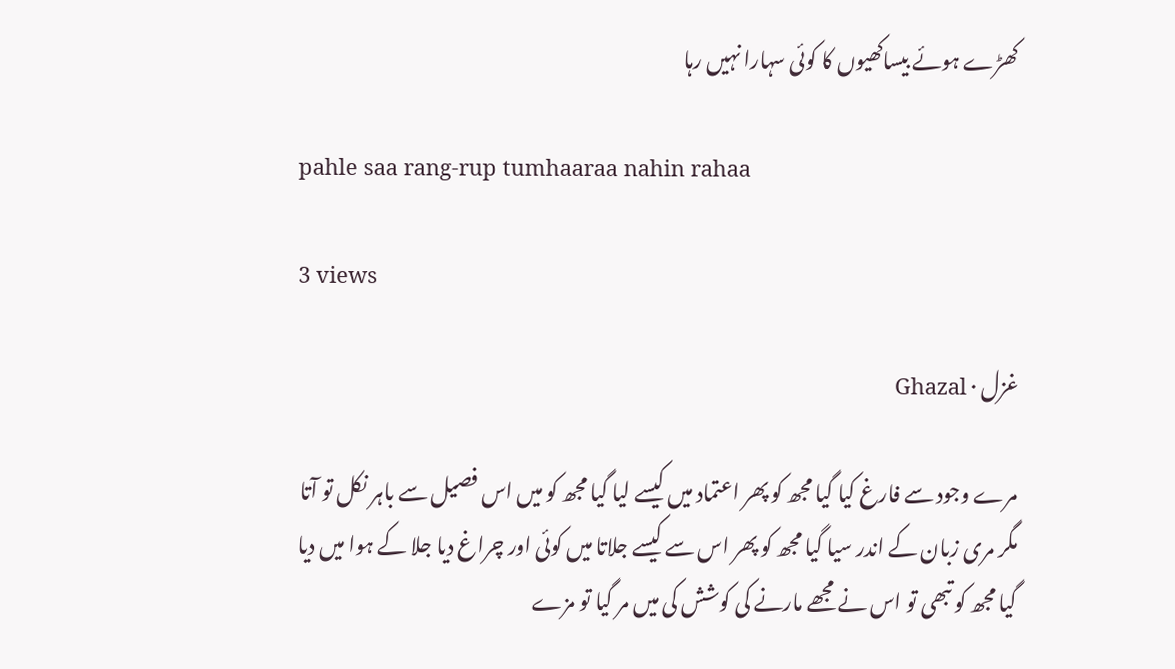کھڑے ہوئے بیساکھیوں کا کوئی سہارا نہیں رہا

pahle saa rang-rup tumhaaraa nahin rahaa

3 views

غزل · Ghazal

مرے وجود سے فارغ کیا گیا مجھ کو پھر اعتماد میں کیسے لیا گیا مجھ کو میں اس فصیل سے باہر نکل تو آتا مگر مری زبان کے اندر سیا گیا مجھ کو پھر اس سے کیسے جلاتا میں کوئی اور چراغ دیا جلا کے ہوا میں دیا گیا مجھ کو تبھی تو اس نے مجھے مارنے کی کوشش کی میں مر گیا تو مزے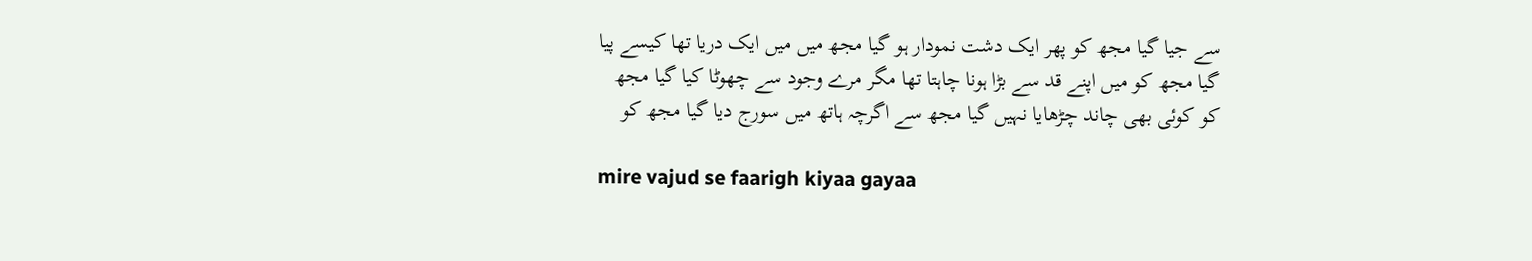سے جیا گیا مجھ کو پھر ایک دشت نمودار ہو گیا مجھ میں میں ایک دریا تھا کیسے پیا گیا مجھ کو میں اپنے قد سے بڑا ہونا چاہتا تھا مگر مرے وجود سے چھوٹا کیا گیا مجھ کو کوئی بھی چاند چڑھایا نہیں گیا مجھ سے اگرچہ ہاتھ میں سورج دیا گیا مجھ کو

mire vajud se faarigh kiyaa gayaa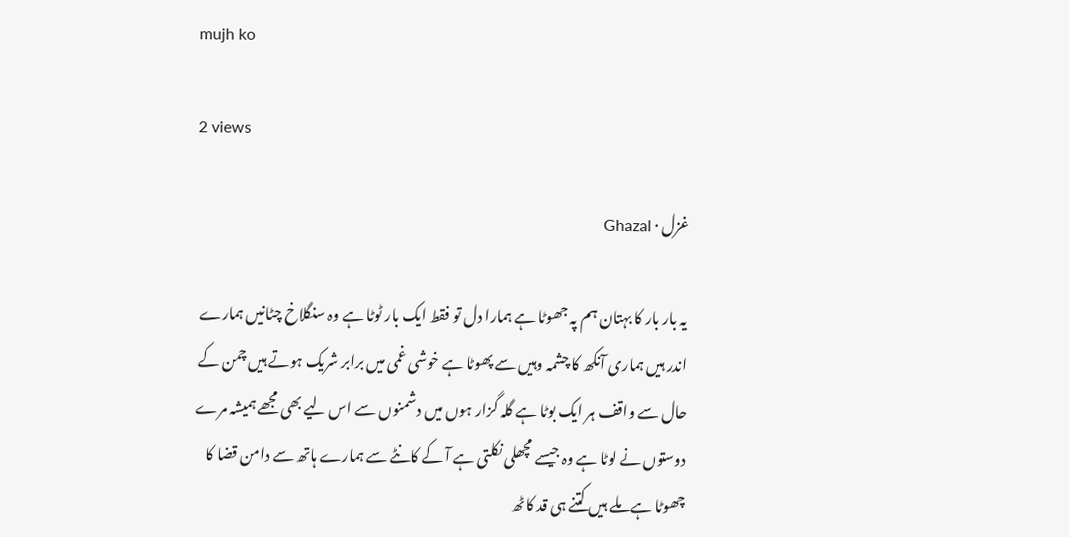mujh ko

2 views

غزل · Ghazal

یہ بار بار کا بہتان ہم پہ جھوٹا ہے ہمارا دل تو فقط ایک بار ٹوٹا ہے وہ سنگلاخ چٹانیں ہمارے اندر ہیں ہماری آنکھ کا چشمہ وہیں سے پھوٹا ہے خوشی غمی میں برابر شریک ہوتے ہیں چمن کے حال سے واقف ہر ایک بوٹا ہے گلہ گزار ہوں میں دشمنوں سے اس لیے بھی مجھے ہمیشہ مرے دوستوں نے لوٹا ہے وہ جیسے مچھلی نکلتی ہے آ کے کانٹے سے ہمارے ہاتھ سے دامن قضا کا چھوٹا ہے ملے ہیں کتنے ہی قد کاٹھ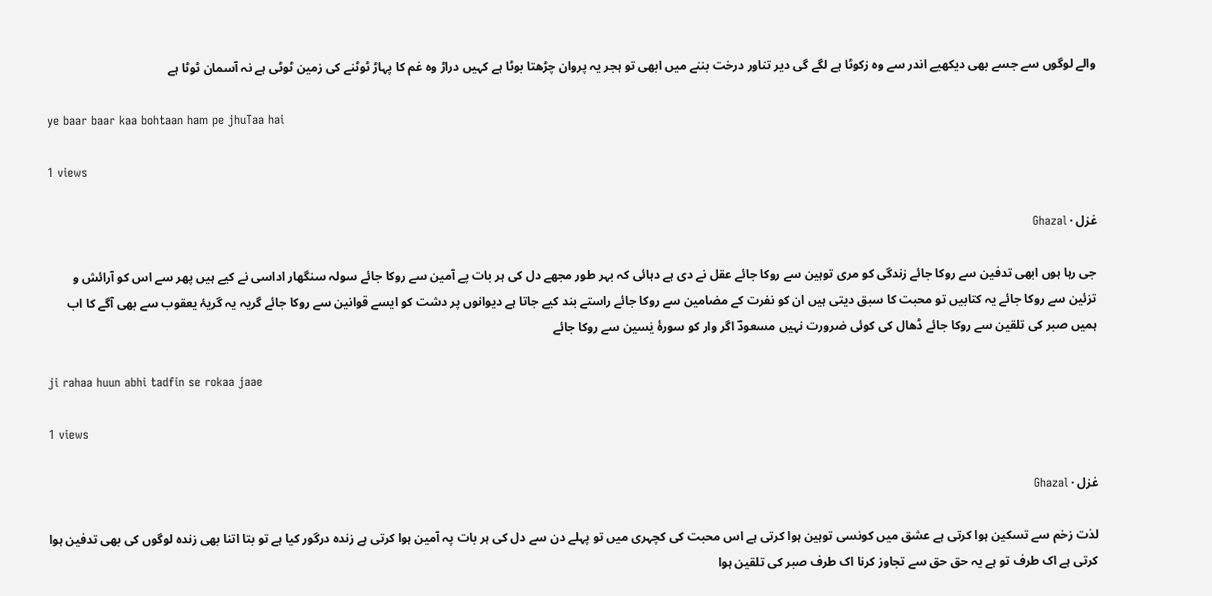والے لوگوں سے جسے بھی دیکھیے اندر سے وہ زکوٹا ہے لگے گی دیر تناور درخت بننے میں ابھی تو ہجر یہ پروان چڑھتا بوٹا ہے کہیں دراڑ وہ غم کا پہاڑ ٹوٹنے کی زمین ٹوٹی ہے نہ آسمان ٹوٹا ہے

ye baar baar kaa bohtaan ham pe jhuTaa hai

1 views

غزل · Ghazal

جی رہا ہوں ابھی تدفین سے روکا جائے زندگی کو مری توہین سے روکا جائے عقل نے دی ہے دہائی کہ بہر طور مجھے دل کی ہر بات پے آمین سے روکا جائے سولہ سنگھار اداسی نے کیے ہیں پھر سے اس کو آرائش و تزئین سے روکا جائے یہ کتابیں تو محبت کا سبق دیتی ہیں ان کو نفرت کے مضامین سے روکا جائے راستے بند کیے جاتا ہے دیوانوں پر دشت کو ایسے قوانین سے روکا جائے گریہ یہ گریۂ یعقوب سے بھی آگے کا اب ہمیں صبر کی تلقین سے روکا جائے ڈھال کی کوئی ضرورت نہیں مسعودؔ اگر وار کو سورۂ یٰسین سے روکا جائے

ji rahaa huun abhi tadfin se rokaa jaae

1 views

غزل · Ghazal

لذت زخم سے تسکین ہوا کرتی ہے عشق میں کونسی توہین ہوا کرتی ہے اس محبت کی کچہری میں تو پہلے دن سے دل کی ہر بات پہ آمین ہوا کرتی ہے زندہ درگور کیا ہے تو بتا اتنا بھی زندہ لوگوں کی بھی تدفین ہوا کرتی ہے اک طرف تو ہے یہ حق حق سے تجاوز کرنا اک طرف صبر کی تلقین ہوا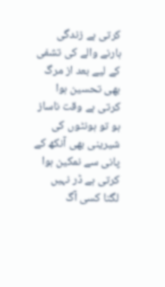کرتی ہے زندگی ہارنے والے کی تشفی کے لیے بعد از مرگ بھی تحسین ہوا کرتی ہے وقت ناساز ہو تو ہونٹوں کی شیرینی بھی آنکھ کے پانی سے نمکین ہوا کرتی ہے ڈر نہیں لگتا کسی آگ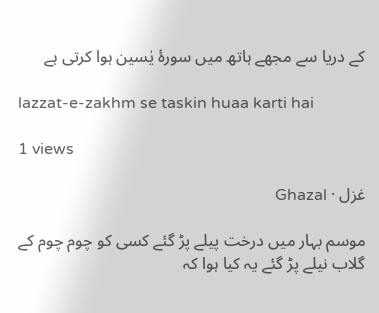کے دریا سے مجھے ہاتھ میں سورۂ یٰسین ہوا کرتی ہے

lazzat-e-zakhm se taskin huaa karti hai

1 views

غزل · Ghazal

موسم بہار میں درخت پیلے پڑ گئے کسی کو چوم چوم کے گلاب نیلے پڑ گئے یہ کیا ہوا کہ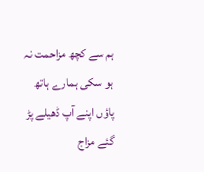ہم سے کچھ مزاحمت نہ ہو سکی ہمارے ہاتھ پاؤں اپنے آپ ڈھیلے پڑ گئے مزاج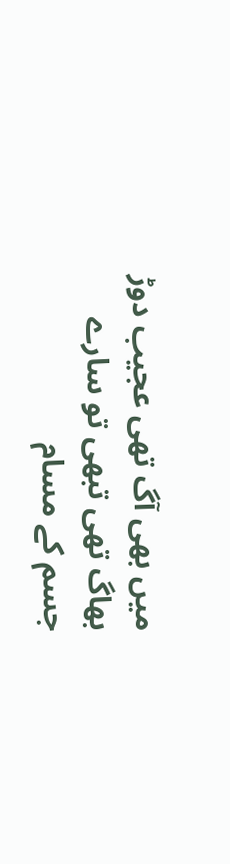میں بھی آگ تھی عجیب دوڑ بھاگ تھی تبھی تو سارے جسم کے مسام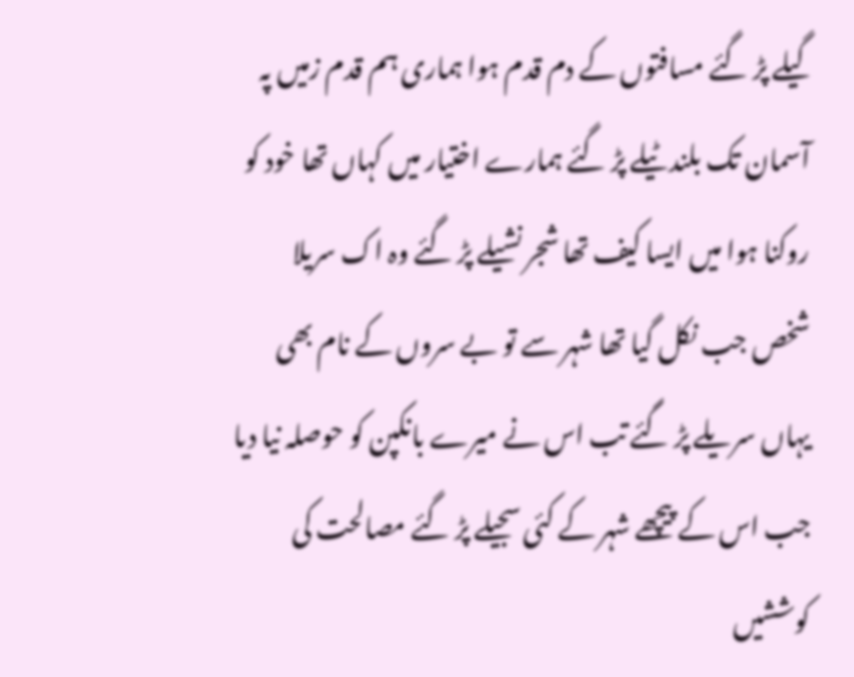گیلے پڑ گئے مسافتوں کے دم قدم ہوا ہماری ہم قدم زمیں پہ آسمان تک بلند ٹیلے پڑ گئے ہمارے اختیار میں کہاں تھا خود کو روکنا ہوا میں ایسا کیف تھا شجر نشیلے پڑ گئے وہ اک سریلا شخص جب نکل گیا تھا شہر سے تو بے سروں کے نام بھی یہاں سریلے پڑ گئے تب اس نے میرے بانکپن کو حوصلہ نیا دیا جب اس کے پیچھے شہر کے کئی سجیلے پڑ گئے مصالحت کی کوششیں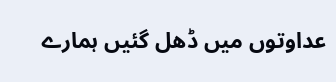عداوتوں میں ڈھل گئیں ہمارے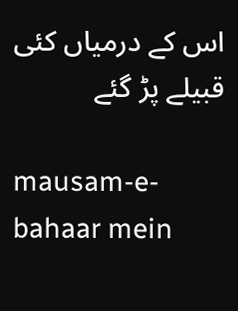اس کے درمیاں کئی قبیلے پڑ گئے

mausam-e-bahaar mein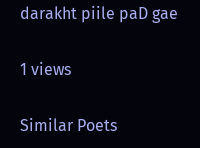darakht piile paD gae

1 views

Similar Poets